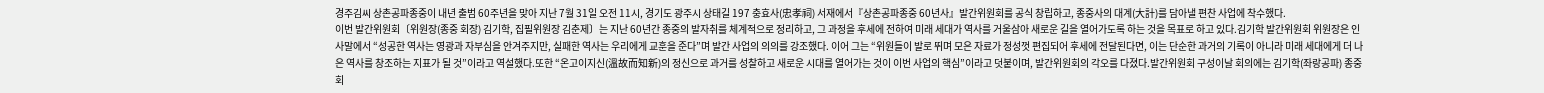경주김씨 상촌공파종중이 내년 출범 60주년을 맞아 지난 7월 31일 오전 11시, 경기도 광주시 상태길 197 충효사(忠孝祠) 서재에서『상촌공파종중 60년사』발간위원회를 공식 창립하고, 종중사의 대계(大計)를 담아낼 편찬 사업에 착수했다.
이번 발간위원회〔위원장(종중 회장) 김기학, 집필위원장 김춘제〕는 지난 60년간 종중의 발자취를 체계적으로 정리하고, 그 과정을 후세에 전하여 미래 세대가 역사를 거울삼아 새로운 길을 열어가도록 하는 것을 목표로 하고 있다.김기학 발간위원회 위원장은 인사말에서 “성공한 역사는 영광과 자부심을 안겨주지만, 실패한 역사는 우리에게 교훈을 준다”며 발간 사업의 의의를 강조했다. 이어 그는 “위원들이 발로 뛰며 모은 자료가 정성껏 편집되어 후세에 전달된다면, 이는 단순한 과거의 기록이 아니라 미래 세대에게 더 나은 역사를 창조하는 지표가 될 것”이라고 역설했다.또한 “온고이지신(溫故而知新)의 정신으로 과거를 성찰하고 새로운 시대를 열어가는 것이 이번 사업의 핵심”이라고 덧붙이며, 발간위원회의 각오를 다졌다.발간위원회 구성이날 회의에는 김기학(좌랑공파) 종중 회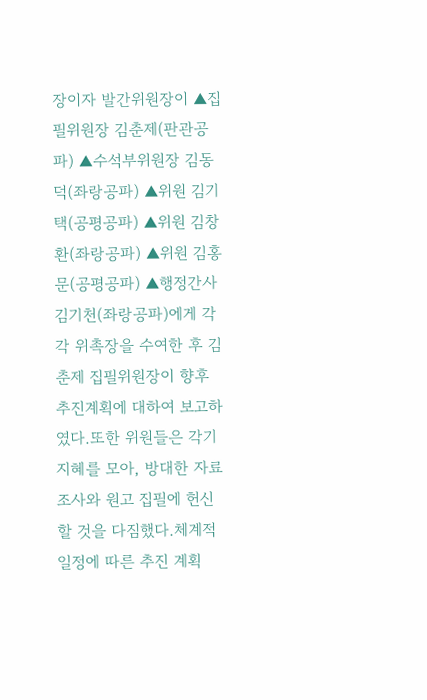장이자 발간위원장이 ▲집필위원장 김춘제(판관공파) ▲수석부위원장 김동덕(좌랑공파) ▲위원 김기택(공평공파) ▲위원 김창환(좌랑공파) ▲위원 김홍문(공평공파) ▲행정간사 김기천(좌랑공파)에게 각각 위촉장을 수여한 후 김춘제 집필위원장이 향후 추진계획에 대하여 보고하였다.또한 위원들은 각기 지혜를 모아, 방대한 자료 조사와 원고 집필에 헌신할 것을 다짐했다.체계적 일정에 따른 추진 계획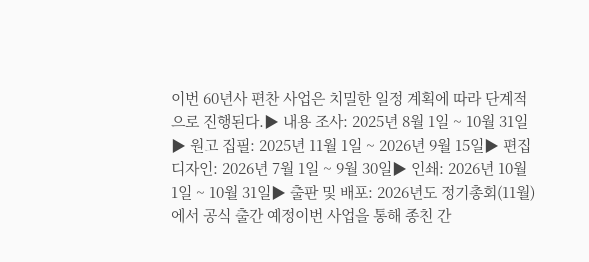이번 60년사 편찬 사업은 치밀한 일정 계획에 따라 단계적으로 진행된다.▶ 내용 조사: 2025년 8월 1일 ~ 10월 31일▶ 원고 집필: 2025년 11월 1일 ~ 2026년 9월 15일▶ 편집 디자인: 2026년 7월 1일 ~ 9월 30일▶ 인쇄: 2026년 10월 1일 ~ 10월 31일▶ 출판 및 배포: 2026년도 정기총회(11월)에서 공식 출간 예정이번 사업을 통해 종친 간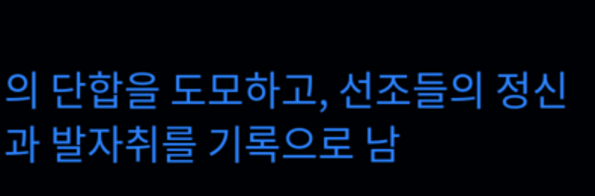의 단합을 도모하고, 선조들의 정신과 발자취를 기록으로 남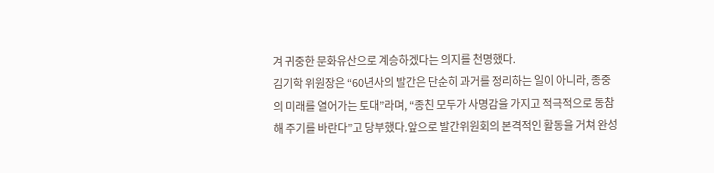겨 귀중한 문화유산으로 계승하겠다는 의지를 천명했다.
김기학 위원장은 “60년사의 발간은 단순히 과거를 정리하는 일이 아니라, 종중의 미래를 열어가는 토대”라며, “종친 모두가 사명감을 가지고 적극적으로 동참해 주기를 바란다”고 당부했다.앞으로 발간위원회의 본격적인 활동을 거쳐 완성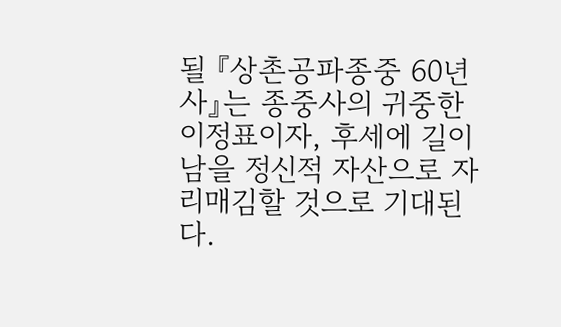될 『상촌공파종중 60년사』는 종중사의 귀중한 이정표이자, 후세에 길이 남을 정신적 자산으로 자리매김할 것으로 기대된다.